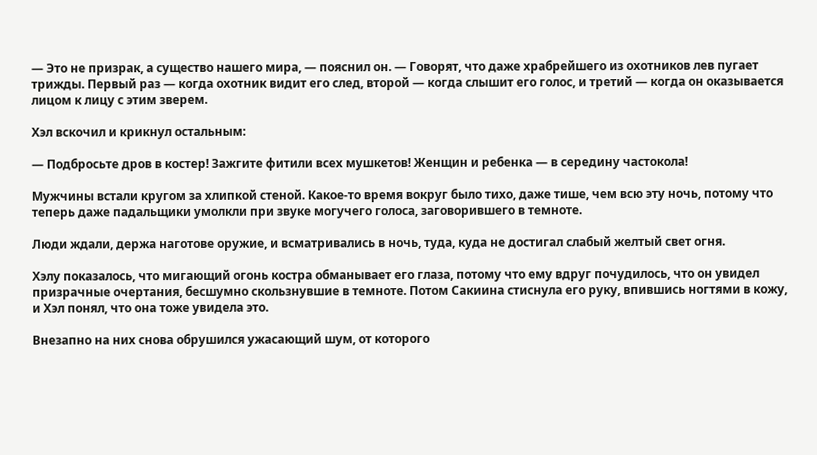— Это не призрак, а существо нашего мира, — пояснил он. — Говорят, что даже храбрейшего из охотников лев пугает трижды. Первый раз — когда охотник видит его след, второй — когда слышит его голос, и третий — когда он оказывается лицом к лицу с этим зверем.

Хэл вскочил и крикнул остальным:

— Подбросьте дров в костер! Зажгите фитили всех мушкетов! Женщин и ребенка — в середину частокола!

Мужчины встали кругом за хлипкой стеной. Какое-то время вокруг было тихо, даже тише, чем всю эту ночь, потому что теперь даже падальщики умолкли при звуке могучего голоса, заговорившего в темноте.

Люди ждали, держа наготове оружие, и всматривались в ночь, туда, куда не достигал слабый желтый свет огня.

Хэлу показалось, что мигающий огонь костра обманывает его глаза, потому что ему вдруг почудилось, что он увидел призрачные очертания, бесшумно скользнувшие в темноте. Потом Сакиина стиснула его руку, впившись ногтями в кожу, и Хэл понял, что она тоже увидела это.

Внезапно на них снова обрушился ужасающий шум, от которого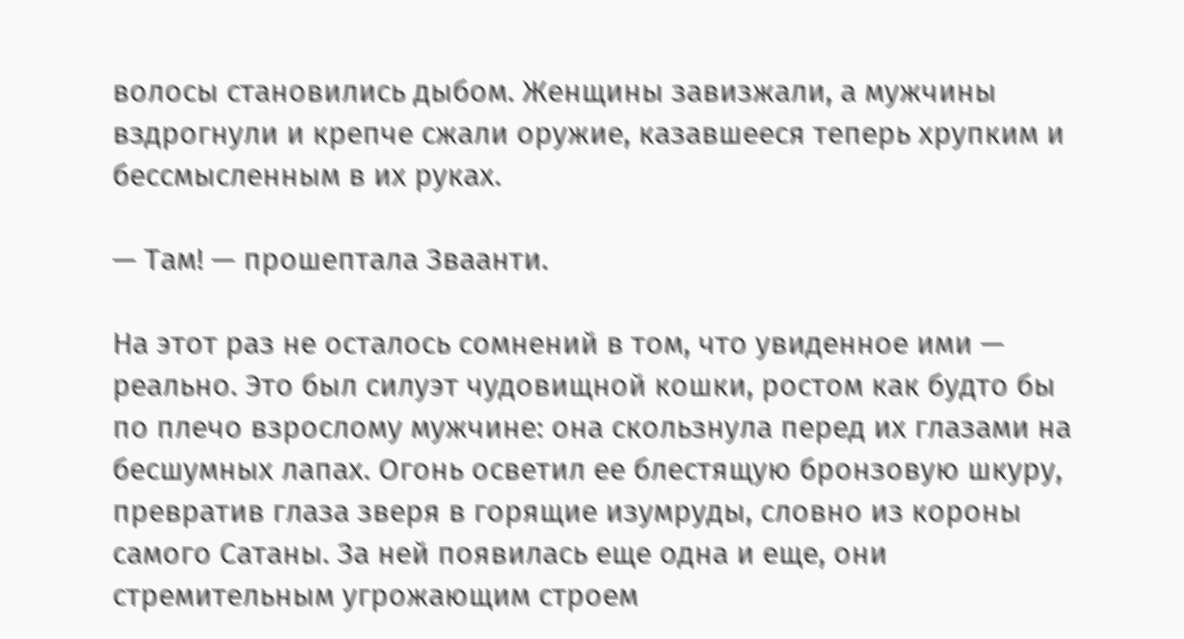волосы становились дыбом. Женщины завизжали, а мужчины вздрогнули и крепче сжали оружие, казавшееся теперь хрупким и бессмысленным в их руках.

— Там! — прошептала Зваанти.

На этот раз не осталось сомнений в том, что увиденное ими — реально. Это был силуэт чудовищной кошки, ростом как будто бы по плечо взрослому мужчине: она скользнула перед их глазами на бесшумных лапах. Огонь осветил ее блестящую бронзовую шкуру, превратив глаза зверя в горящие изумруды, словно из короны самого Сатаны. За ней появилась еще одна и еще, они стремительным угрожающим строем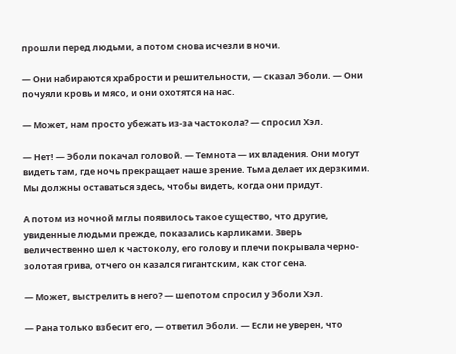прошли перед людьми, а потом снова исчезли в ночи.

— Они набираются храбрости и решительности, — сказал Эболи. — Они почуяли кровь и мясо, и они охотятся на нас.

— Может, нам просто убежать из-за частокола? — спросил Хэл.

— Нет! — Эболи покачал головой. — Темнота — их владения. Они могут видеть там, где ночь прекращает наше зрение. Тьма делает их дерзкими. Мы должны оставаться здесь, чтобы видеть, когда они придут.

А потом из ночной мглы появилось такое существо, что другие, увиденные людьми прежде, показались карликами. Зверь величественно шел к частоколу, его голову и плечи покрывала черно-золотая грива, отчего он казался гигантским, как стог сена.

— Может, выстрелить в него? — шепотом спросил у Эболи Хэл.

— Рана только взбесит его, — ответил Эболи. — Если не уверен, что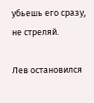убьешь его сразу, не стреляй.

Лев остановился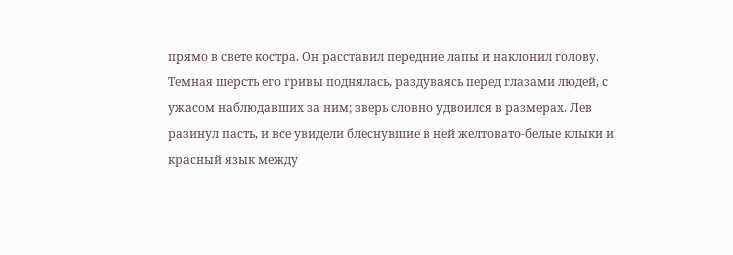прямо в свете костра. Он расставил передние лапы и наклонил голову. Темная шерсть его гривы поднялась, раздуваясь перед глазами людей, с ужасом наблюдавших за ним; зверь словно удвоился в размерах. Лев разинул пасть, и все увидели блеснувшие в ней желтовато-белые клыки и красный язык между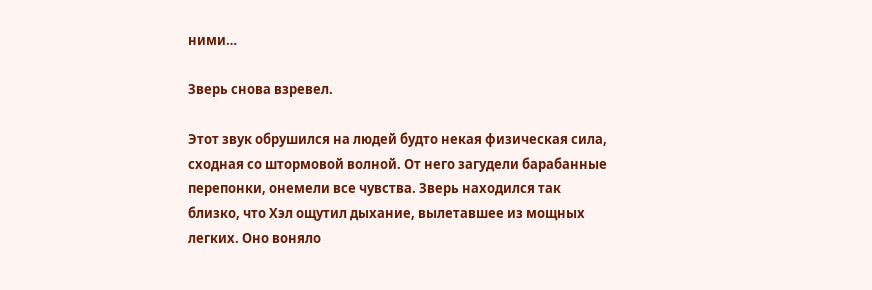ними…

Зверь снова взревел.

Этот звук обрушился на людей будто некая физическая сила, сходная со штормовой волной. От него загудели барабанные перепонки, онемели все чувства. Зверь находился так близко, что Хэл ощутил дыхание, вылетавшее из мощных легких. Оно воняло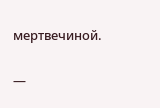мертвечиной.

—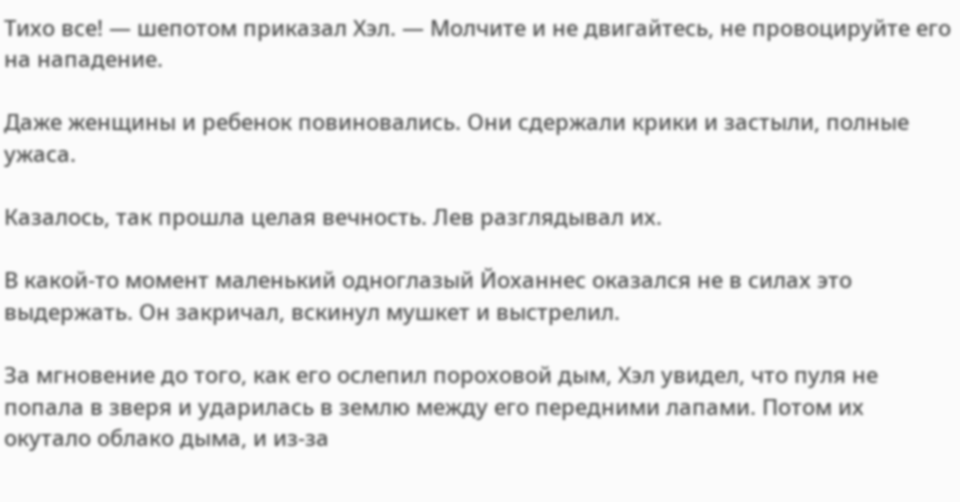Тихо все! — шепотом приказал Хэл. — Молчите и не двигайтесь, не провоцируйте его на нападение.

Даже женщины и ребенок повиновались. Они сдержали крики и застыли, полные ужаса.

Казалось, так прошла целая вечность. Лев разглядывал их.

В какой-то момент маленький одноглазый Йоханнес оказался не в силах это выдержать. Он закричал, вскинул мушкет и выстрелил.

За мгновение до того, как его ослепил пороховой дым, Хэл увидел, что пуля не попала в зверя и ударилась в землю между его передними лапами. Потом их окутало облако дыма, и из-за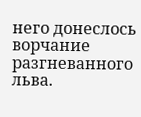него донеслось ворчание разгневанного льва.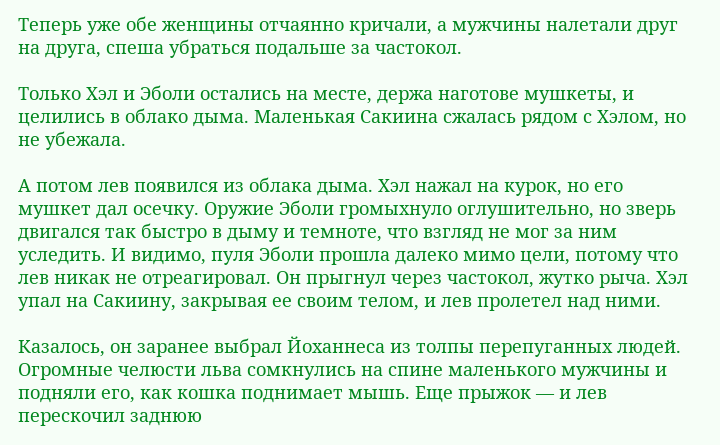Теперь уже обе женщины отчаянно кричали, а мужчины налетали друг на друга, спеша убраться подальше за частокол.

Только Хэл и Эболи остались на месте, держа наготове мушкеты, и целились в облако дыма. Маленькая Сакиина сжалась рядом с Хэлом, но не убежала.

А потом лев появился из облака дыма. Хэл нажал на курок, но его мушкет дал осечку. Оружие Эболи громыхнуло оглушительно, но зверь двигался так быстро в дыму и темноте, что взгляд не мог за ним уследить. И видимо, пуля Эболи прошла далеко мимо цели, потому что лев никак не отреагировал. Он прыгнул через частокол, жутко рыча. Хэл упал на Сакиину, закрывая ее своим телом, и лев пролетел над ними.

Казалось, он заранее выбрал Йоханнеса из толпы перепуганных людей. Огромные челюсти льва сомкнулись на спине маленького мужчины и подняли его, как кошка поднимает мышь. Еще прыжок — и лев перескочил заднюю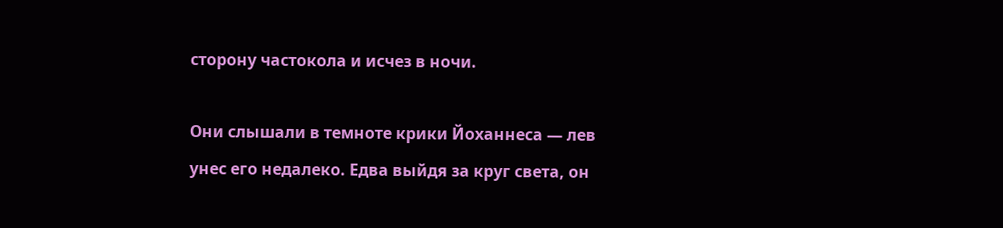сторону частокола и исчез в ночи.

Они слышали в темноте крики Йоханнеса — лев унес его недалеко. Едва выйдя за круг света, он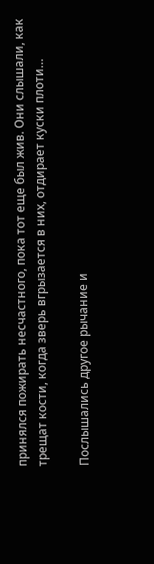принялся пожирать несчастного, пока тот еще был жив. Они слышали, как трещат кости, когда зверь вгрызается в них, отдирает куски плоти…

Послышались другое рычание и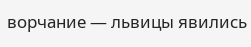ворчание — львицы явились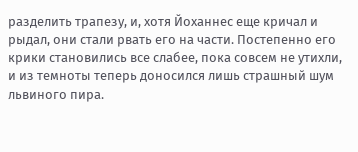разделить трапезу, и, хотя Йоханнес еще кричал и рыдал, они стали рвать его на части. Постепенно его крики становились все слабее, пока совсем не утихли, и из темноты теперь доносился лишь страшный шум львиного пира.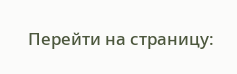Перейти на страницу: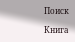Поиск

Книга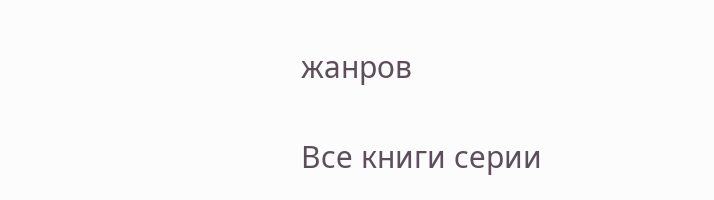жанров

Все книги серии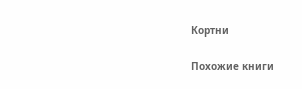Кортни

Похожие книги